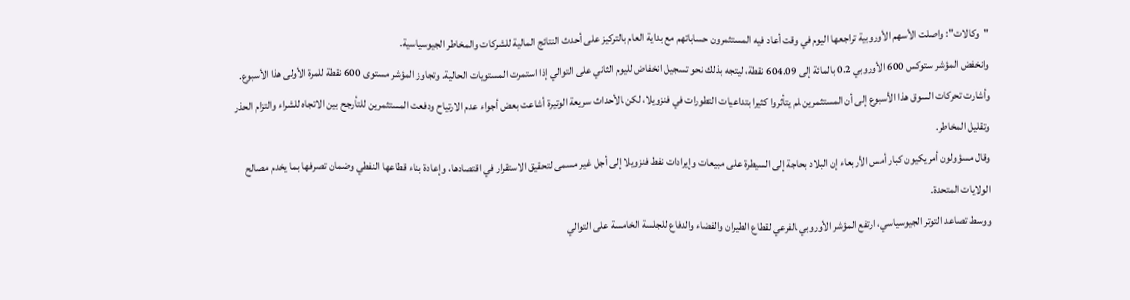"وكالات": واصلت الأسهم الأوروبية تراجعها اليوم في وقت أعاد فيه ‌المستثمرون حساباتهم مع بداية العام بالتركيز على أحدث النتائج المالية للشركات والمخاطر الجيوسياسية.
وانخفض المؤشر ستوكس 600 الأوروبي 0.2 بالمائة إلى 604.09 نقطة، ليتجه بذلك نحو تسجيل انخفاض لليوم الثاني ‌على التوالي إذا استمرت المستويات الحالية. وتجاوز المؤشر مستوى 600 نقطة للمرة الأولى هذا الأسبوع.
وأشارت تحركات السوق ‌هذا الأسبوع إلى أن المستثمرين ‍لم يتأثروا كثيرا ‌بتداعيات التطورات في فنزويلا، لكن ‍الأحداث سريعة الوتيرة أشاعت بعض أجواء عدم الارتياح ودفعت المستثمرين للتأرجح بين الاتجاه للشراء والتزام الحذر وتقليل المخاطر.
وقال مسؤولون أمريكيون كبار أمس الأربعاء إن البلاد بحاجة إلى السيطرة على مبيعات وإيرادات نفط فنزويلا إلى أجل غير مسمى لتحقيق الاستقرار في اقتصادها، وإعادة بناء قطاعها النفطي وضمان تصرفها بما يخدم مصالح الولايات المتحدة.
ووسط تصاعد التوتر الجيوسياسي، ارتفع المؤشر الأوروبي ‍الفرعي لقطاع ‌الطيران والفضاء والدفاع للجلسة الخامسة على التوالي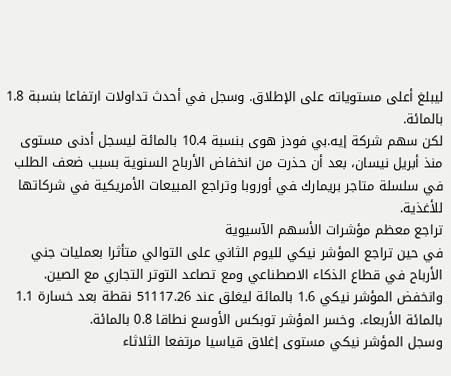ليبلغ أعلى مستوياته على الإطلاق. وسجل في أحدث تداولات ارتفاعا بنسبة 1.8 بالمائة.
لكن ‌سهم شركة إيه.بي فودز هوى بنسبة 10.4 بالمائة ليسجل أدنى مستوى منذ أبريل نيسان، بعد أن حذرت من انخفاض الأرباح السنوية بسبب ضعف الطلب في سلسلة متاجر بريمارك ‍في أوروبا وتراجع المبيعات الأمريكية في شركاتها للأغذية.
تراجع معظم مؤشرات الأسهم الآسيوية
في حين تراجع المؤشر نيكي لليوم الثاني على التوالي ‌متأثرا بعمليات جني الأرباح في قطاع الذكاء الاصطناعي ومع تصاعد التوتر التجاري مع الصين.
وانخفض المؤشر نيكي 1.6 بالمائة ليغلق عند 51117.26 نقطة بعد خسارة 1.1 بالمائة الأربعاء. وخسر المؤشر توبكس الأوسع نطاقا 0.8 بالمائة.
وسجل المؤشر نيكي ‌مستوى إغلاق قياسيا مرتفعا الثلاثاء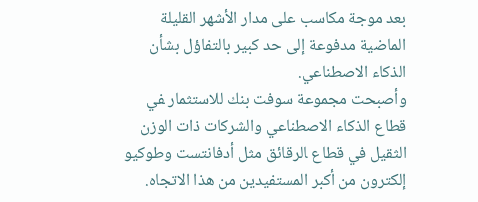بعد موجة مكاسب على مدار الأشهر القليلة الماضية مدفوعة إلى حد كبير بالتفاؤل بشأن الذكاء ‌الاصطناعي.
وأصبحت مجموعة سوفت بنك للاستثمار ‍في قطاع الذكاء ‌الاصطناعي والشركات ذات الوزن الثقيل في قطاع ‍الرقائق مثل أدفانتست وطوكيو إلكترون من أكبر المستفيدين من هذا الاتجاه.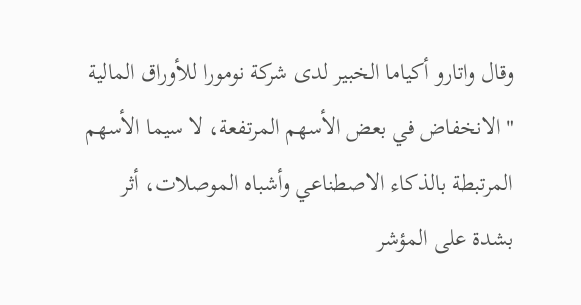وقال واتارو أكياما الخبير لدى شركة نومورا للأوراق المالية "الانخفاض في بعض الأسهم المرتفعة، لا سيما الأسهم المرتبطة بالذكاء الاصطناعي وأشباه الموصلات، أثر بشدة على المؤشر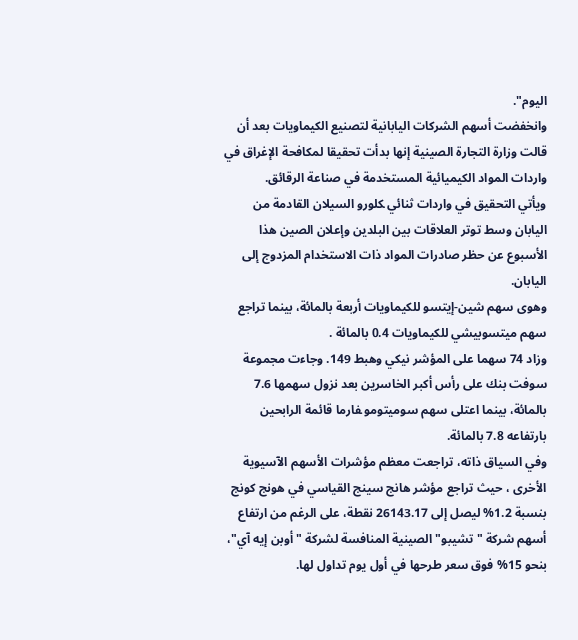اليوم".
وانخفضت أسهم الشركات اليابانية لتصنيع الكيماويات بعد أن قالت وزارة التجارة الصينية إنها بدأت تحقيقا لمكافحة الإغراق في واردات المواد الكيميائية المستخدمة في صناعة الرقائق.
ويأتي التحقيق في واردات ثنائي ‍كلورو ‌السيلان القادمة من اليابان وسط توتر العلاقات بين البلدين وإعلان الصين هذا الأسبوع عن حظر صادرات المواد ذات الاستخدام المزدوج إلى اليابان.
وهوى سهم شين-إيتسو للكيماويات أربعة بالمائة، بينما تراجع سهم ميتسوبيشي للكيماويات 0.4 بالمائة .
وزاد 74 سهما على المؤشر نيكي وهبط 149. وجاءت مجموعة سوفت بنك على رأس أكبر الخاسرين بعد نزول سهمها 7.6 بالمائة، بينما اعتلى سهم سوميتومو ‍فارما قائمة الرابحين بارتفاعه 7.8 بالمائة.
وفي السياق ذاته، تراجعت معظم مؤشرات الأسهم الآسيوية الأخرى ، حيث تراجع مؤشر هانج سينج القياسي في هونج كونج بنسبة 1.2% ليصل إلى 26143.17 نقطة، على الرغم من ارتفاع أسهم شركة "تشيبو" الصينية المنافسة لشركة "أوبن إيه آي"، بنحو 15% فوق سعر طرحها في أول يوم تداول لها.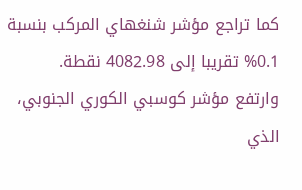كما تراجع مؤشر شنغهاي المركب بنسبة 0.1% تقريبا إلى 4082.98 نقطة.
وارتفع مؤشر كوسبي الكوري الجنوبي، الذي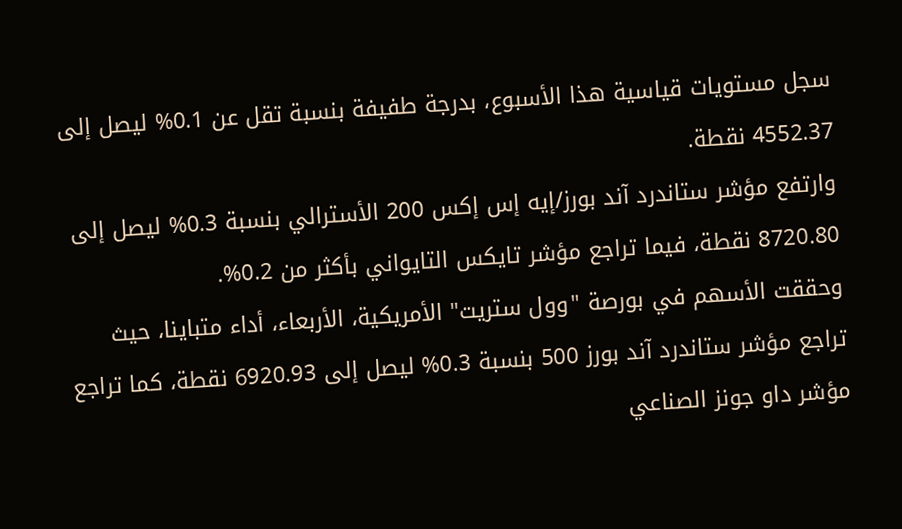سجل مستويات قياسية هذا الأسبوع، بدرجة طفيفة بنسبة تقل عن 0.1% ليصل إلى 4552.37 نقطة.
وارتفع مؤشر ستاندرد آند بورز/إيه إس إكس 200 الأسترالي بنسبة 0.3% ليصل إلى 8720.80 نقطة، فيما تراجع مؤشر تايكس التايواني بأكثر من 0.2%.
وحققت الأسهم في بورصة "وول ستريت" الأمريكية، الأربعاء، أداء متباينا، حيث تراجع مؤشر ستاندرد آند بورز 500 بنسبة 0.3% ليصل إلى 6920.93 نقطة، كما تراجع مؤشر داو جونز الصناعي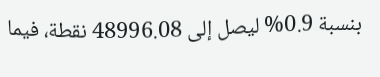بنسبة 0.9% ليصل إلى 48996.08 نقطة، فيما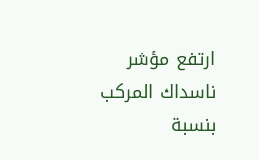ارتفع مؤشر ناسداك المركب بنسبة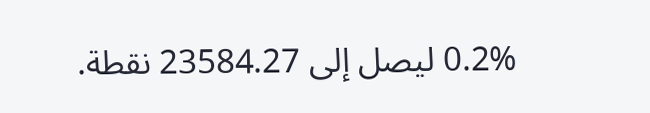0.2% ليصل إلى 23584.27 نقطة.